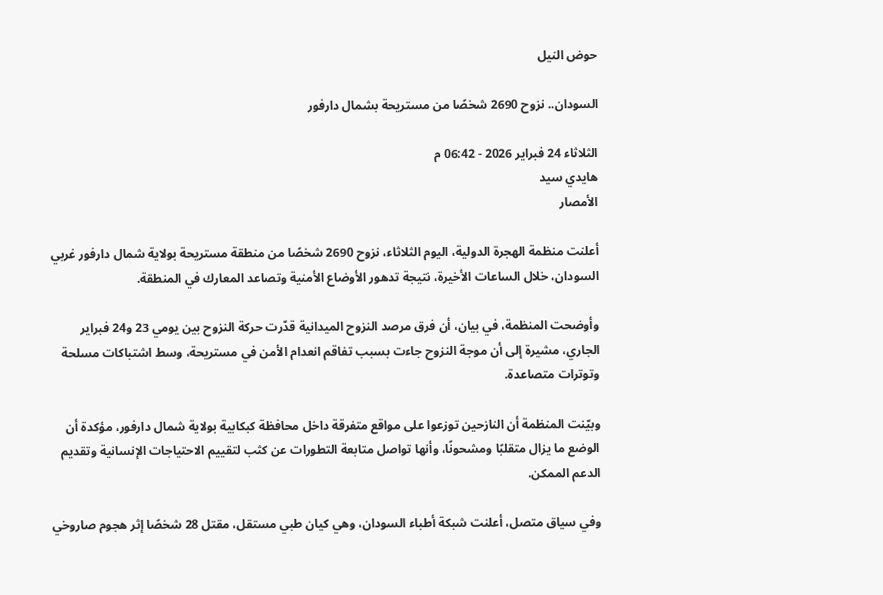حوض النيل

السودان.. نزوح 2690 شخصًا من مستريحة بشمال دارفور

الثلاثاء 24 فبراير 2026 - 06:42 م
هايدي سيد
الأمصار

أعلنت منظمة الهجرة الدولية، اليوم الثلاثاء، نزوح 2690 شخصًا من منطقة مستريحة بولاية شمال دارفور غربي السودان، خلال الساعات الأخيرة، نتيجة تدهور الأوضاع الأمنية وتصاعد المعارك في المنطقة.

وأوضحت المنظمة، في بيان، أن فرق مرصد النزوح الميدانية قدّرت حركة النزوح بين يومي 23 و24 فبراير الجاري، مشيرة إلى أن موجة النزوح جاءت بسبب تفاقم انعدام الأمن في مستريحة، وسط اشتباكات مسلحة وتوترات متصاعدة.

وبيّنت المنظمة أن النازحين توزعوا على مواقع متفرقة داخل محافظة كبكابية بولاية شمال دارفور، مؤكدة أن الوضع ما يزال متقلبًا ومشحونًا، وأنها تواصل متابعة التطورات عن كثب لتقييم الاحتياجات الإنسانية وتقديم الدعم الممكن.

وفي سياق متصل، أعلنت شبكة أطباء السودان، وهي كيان طبي مستقل، مقتل 28 شخصًا إثر هجوم صاروخي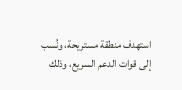استهدف منطقة مستريحة، ونُسب إلى قوات الدعم السريع، وذلك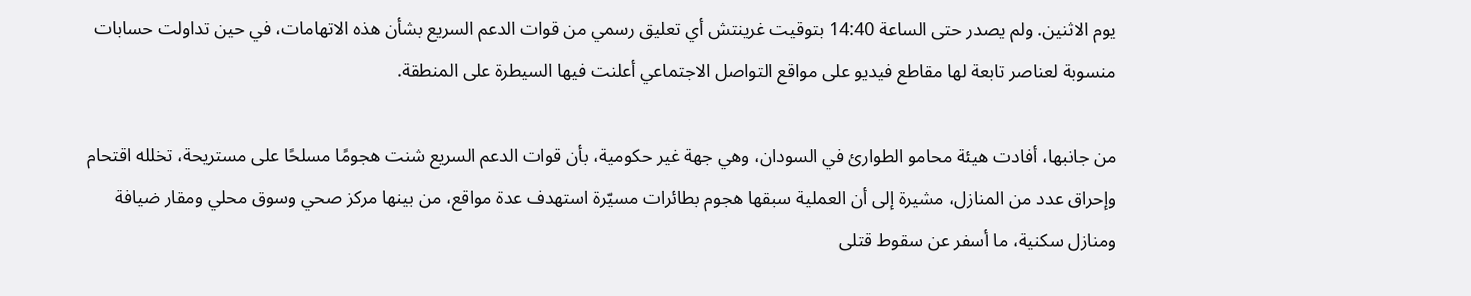يوم الاثنين. ولم يصدر حتى الساعة 14:40 بتوقيت غرينتش أي تعليق رسمي من قوات الدعم السريع بشأن هذه الاتهامات، في حين تداولت حسابات منسوبة لعناصر تابعة لها مقاطع فيديو على مواقع التواصل الاجتماعي أعلنت فيها السيطرة على المنطقة.

من جانبها، أفادت هيئة محامو الطوارئ في السودان، وهي جهة غير حكومية، بأن قوات الدعم السريع شنت هجومًا مسلحًا على مستريحة، تخلله اقتحام وإحراق عدد من المنازل، مشيرة إلى أن العملية سبقها هجوم بطائرات مسيّرة استهدف عدة مواقع، من بينها مركز صحي وسوق محلي ومقار ضيافة ومنازل سكنية، ما أسفر عن سقوط قتلى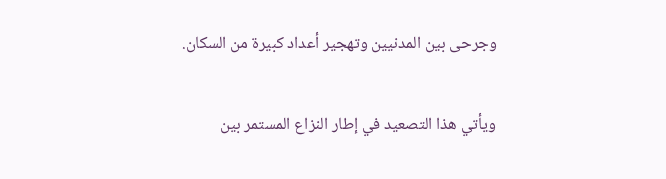وجرحى بين المدنيين وتهجير أعداد كبيرة من السكان.

ويأتي هذا التصعيد في إطار النزاع المستمر بين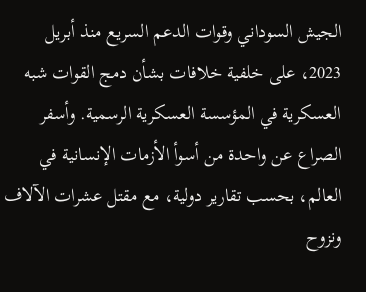الجيش السوداني وقوات الدعم السريع منذ أبريل 2023، على خلفية خلافات بشأن دمج القوات شبه العسكرية في المؤسسة العسكرية الرسمية. وأسفر الصراع عن واحدة من أسوأ الأزمات الإنسانية في العالم، بحسب تقارير دولية، مع مقتل عشرات الآلاف ونزوح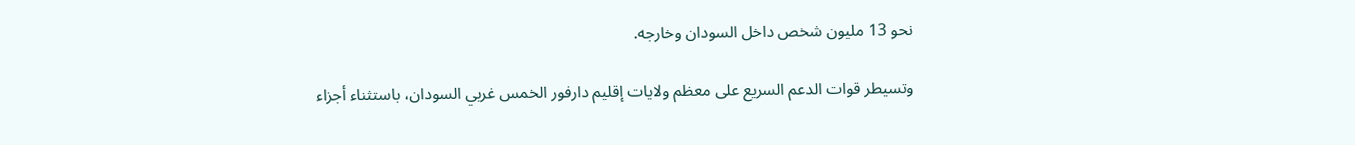نحو 13 مليون شخص داخل السودان وخارجه.

وتسيطر قوات الدعم السريع على معظم ولايات إقليم دارفور الخمس غربي السودان، باستثناء أجزاء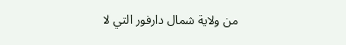من ولاية شمال دارفور التي لا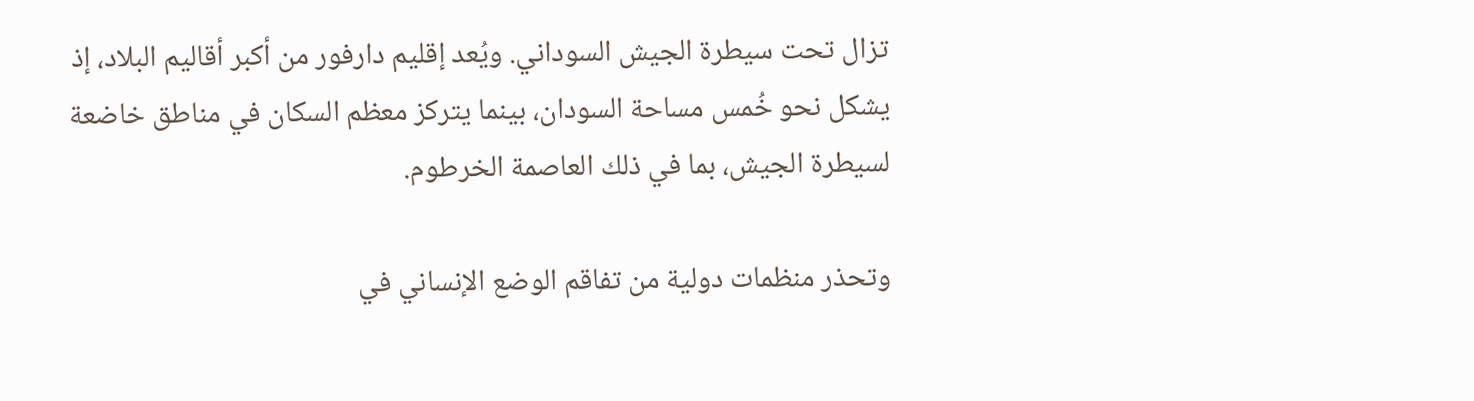تزال تحت سيطرة الجيش السوداني. ويُعد إقليم دارفور من أكبر أقاليم البلاد، إذ يشكل نحو خُمس مساحة السودان، بينما يتركز معظم السكان في مناطق خاضعة لسيطرة الجيش، بما في ذلك العاصمة الخرطوم.

وتحذر منظمات دولية من تفاقم الوضع الإنساني في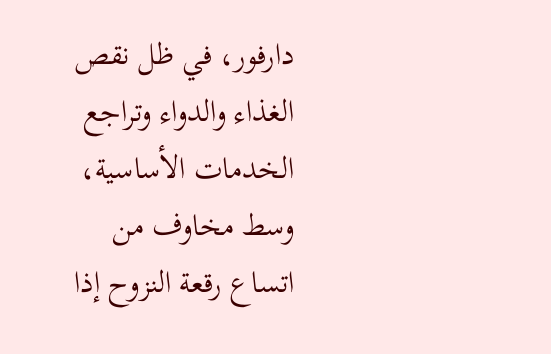دارفور، في ظل نقص الغذاء والدواء وتراجع الخدمات الأساسية، وسط مخاوف من اتساع رقعة النزوح إذا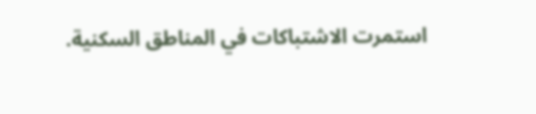استمرت الاشتباكات في المناطق السكنية.